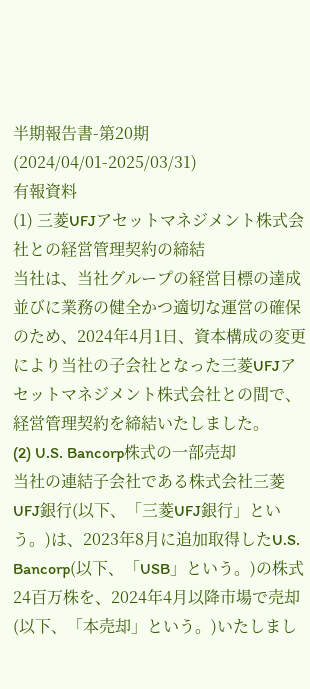半期報告書-第20期(2024/04/01-2025/03/31)
有報資料
(1) 三菱UFJアセットマネジメント株式会社との経営管理契約の締結
当社は、当社グループの経営目標の達成並びに業務の健全かつ適切な運営の確保のため、2024年4月1日、資本構成の変更により当社の子会社となった三菱UFJアセットマネジメント株式会社との間で、経営管理契約を締結いたしました。
(2) U.S. Bancorp株式の一部売却
当社の連結子会社である株式会社三菱UFJ銀行(以下、「三菱UFJ銀行」という。)は、2023年8月に追加取得したU.S. Bancorp(以下、「USB」という。)の株式24百万株を、2024年4月以降市場で売却(以下、「本売却」という。)いたしまし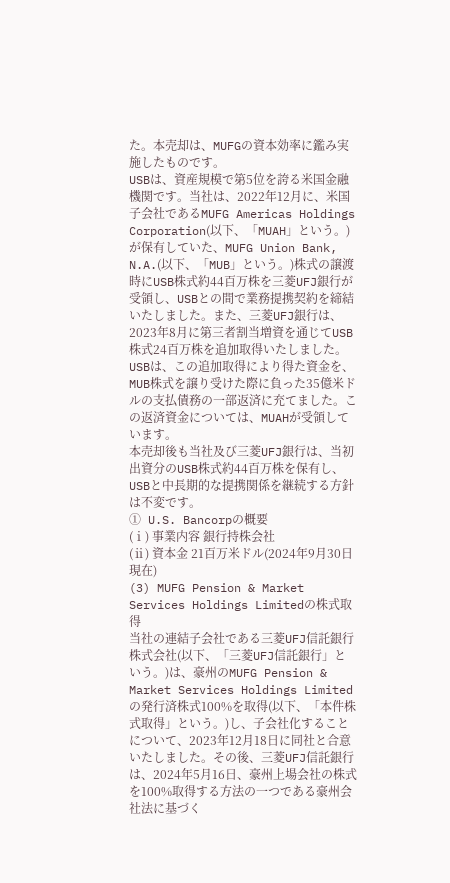た。本売却は、MUFGの資本効率に鑑み実施したものです。
USBは、資産規模で第5位を誇る米国金融機関です。当社は、2022年12月に、米国子会社であるMUFG Americas Holdings Corporation(以下、「MUAH」という。)が保有していた、MUFG Union Bank, N.A.(以下、「MUB」という。)株式の譲渡時にUSB株式約44百万株を三菱UFJ銀行が受領し、USBとの間で業務提携契約を締結いたしました。また、三菱UFJ銀行は、2023年8月に第三者割当増資を通じてUSB株式24百万株を追加取得いたしました。USBは、この追加取得により得た資金を、MUB株式を譲り受けた際に負った35億米ドルの支払債務の一部返済に充てました。この返済資金については、MUAHが受領しています。
本売却後も当社及び三菱UFJ銀行は、当初出資分のUSB株式約44百万株を保有し、USBと中長期的な提携関係を継続する方針は不変です。
① U.S. Bancorpの概要
(ⅰ) 事業内容 銀行持株会社
(ⅱ) 資本金 21百万米ドル(2024年9月30日現在)
(3) MUFG Pension & Market Services Holdings Limitedの株式取得
当社の連結子会社である三菱UFJ信託銀行株式会社(以下、「三菱UFJ信託銀行」という。)は、豪州のMUFG Pension & Market Services Holdings Limitedの発行済株式100%を取得(以下、「本件株式取得」という。)し、子会社化することについて、2023年12月18日に同社と合意いたしました。その後、三菱UFJ信託銀行は、2024年5月16日、豪州上場会社の株式を100%取得する方法の一つである豪州会社法に基づく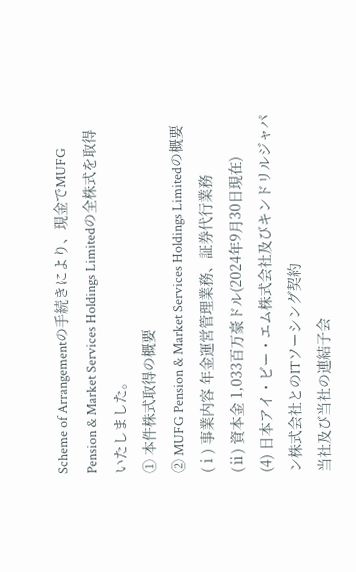Scheme of Arrangementの手続きにより、現金でMUFG Pension & Market Services Holdings Limitedの全株式を取得いたしました。
① 本件株式取得の概要
② MUFG Pension & Market Services Holdings Limitedの概要
(ⅰ) 事業内容 年金運営管理業務、証券代行業務
(ⅱ) 資本金 1,033百万豪ドル(2024年9月30日現在)
(4) 日本アイ・ビー・エム株式会社及びキンドリルジャパン株式会社とのITソーシング契約
当社及び当社の連結子会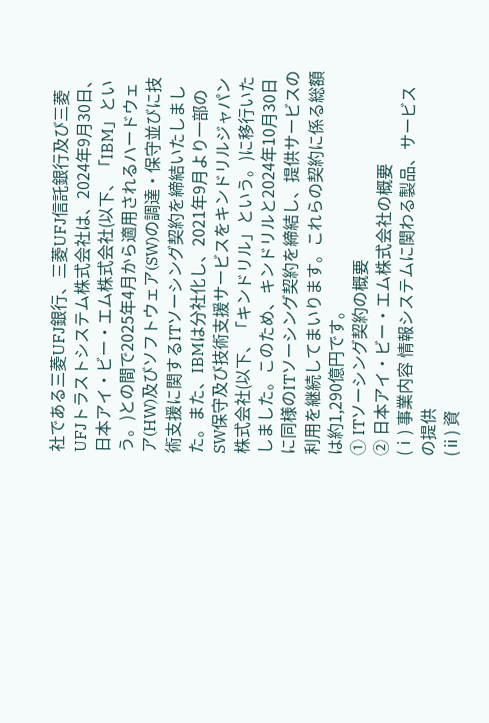社である三菱UFJ銀行、三菱UFJ信託銀行及び三菱UFJトラストシステム株式会社は、2024年9月30日、日本アイ・ビー・エム株式会社(以下、「IBM」という。)との間で2025年4月から適用されるハードウェア(HW)及びソフトウェア(SW)の調達・保守並びに技術支援に関するITソーシング契約を締結いたしました。また、IBMは分社化し、2021年9月より一部のSW保守及び技術支援サービスをキンドリルジャパン株式会社(以下、「キンドリル」という。)に移行いたしました。このため、キンドリルと2024年10月30日に同様のITソーシング契約を締結し、提供サービスの利用を継続してまいります。これらの契約に係る総額は約1,290億円です。
① ITソーシング契約の概要
② 日本アイ・ビー・エム株式会社の概要
(ⅰ) 事業内容 情報システムに関わる製品、サービスの提供
(ⅱ) 資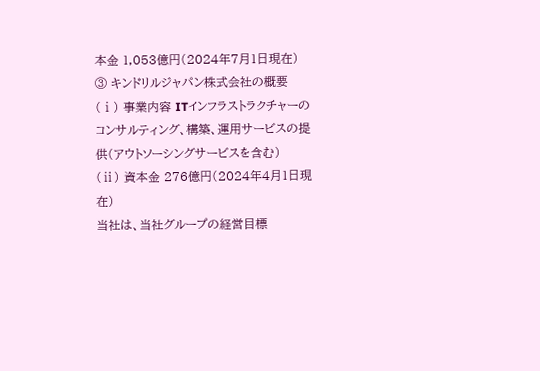本金 1,053億円(2024年7月1日現在)
③ キンドリルジャパン株式会社の概要
(ⅰ) 事業内容 ITインフラストラクチャーのコンサルティング、構築、運用サービスの提供(アウトソーシングサービスを含む)
(ⅱ) 資本金 276億円(2024年4月1日現在)
当社は、当社グループの経営目標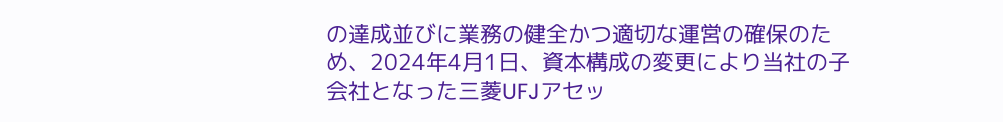の達成並びに業務の健全かつ適切な運営の確保のため、2024年4月1日、資本構成の変更により当社の子会社となった三菱UFJアセッ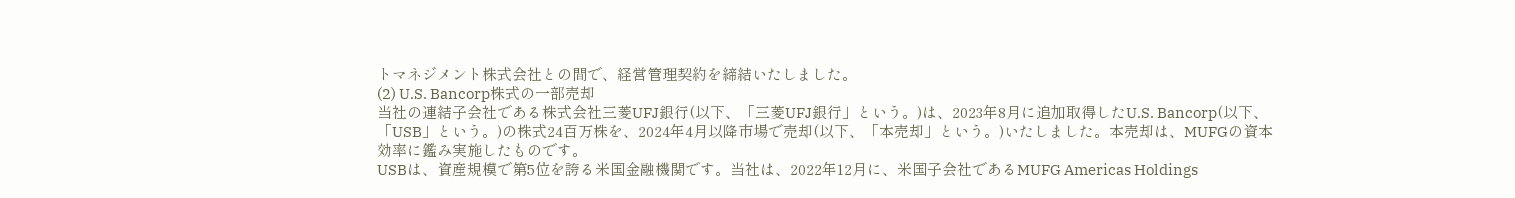トマネジメント株式会社との間で、経営管理契約を締結いたしました。
(2) U.S. Bancorp株式の一部売却
当社の連結子会社である株式会社三菱UFJ銀行(以下、「三菱UFJ銀行」という。)は、2023年8月に追加取得したU.S. Bancorp(以下、「USB」という。)の株式24百万株を、2024年4月以降市場で売却(以下、「本売却」という。)いたしました。本売却は、MUFGの資本効率に鑑み実施したものです。
USBは、資産規模で第5位を誇る米国金融機関です。当社は、2022年12月に、米国子会社であるMUFG Americas Holdings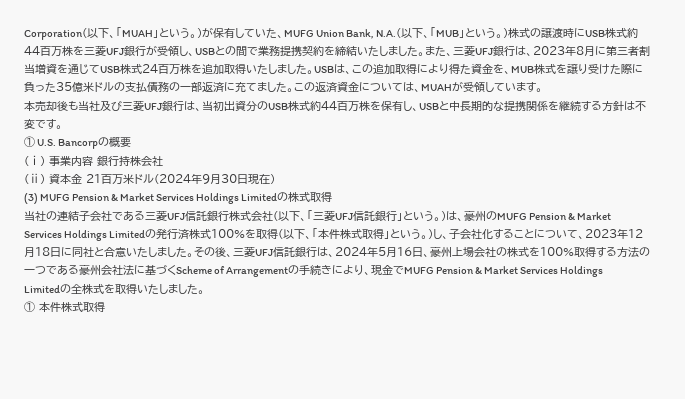Corporation(以下、「MUAH」という。)が保有していた、MUFG Union Bank, N.A.(以下、「MUB」という。)株式の譲渡時にUSB株式約44百万株を三菱UFJ銀行が受領し、USBとの間で業務提携契約を締結いたしました。また、三菱UFJ銀行は、2023年8月に第三者割当増資を通じてUSB株式24百万株を追加取得いたしました。USBは、この追加取得により得た資金を、MUB株式を譲り受けた際に負った35億米ドルの支払債務の一部返済に充てました。この返済資金については、MUAHが受領しています。
本売却後も当社及び三菱UFJ銀行は、当初出資分のUSB株式約44百万株を保有し、USBと中長期的な提携関係を継続する方針は不変です。
① U.S. Bancorpの概要
(ⅰ) 事業内容 銀行持株会社
(ⅱ) 資本金 21百万米ドル(2024年9月30日現在)
(3) MUFG Pension & Market Services Holdings Limitedの株式取得
当社の連結子会社である三菱UFJ信託銀行株式会社(以下、「三菱UFJ信託銀行」という。)は、豪州のMUFG Pension & Market Services Holdings Limitedの発行済株式100%を取得(以下、「本件株式取得」という。)し、子会社化することについて、2023年12月18日に同社と合意いたしました。その後、三菱UFJ信託銀行は、2024年5月16日、豪州上場会社の株式を100%取得する方法の一つである豪州会社法に基づくScheme of Arrangementの手続きにより、現金でMUFG Pension & Market Services Holdings Limitedの全株式を取得いたしました。
① 本件株式取得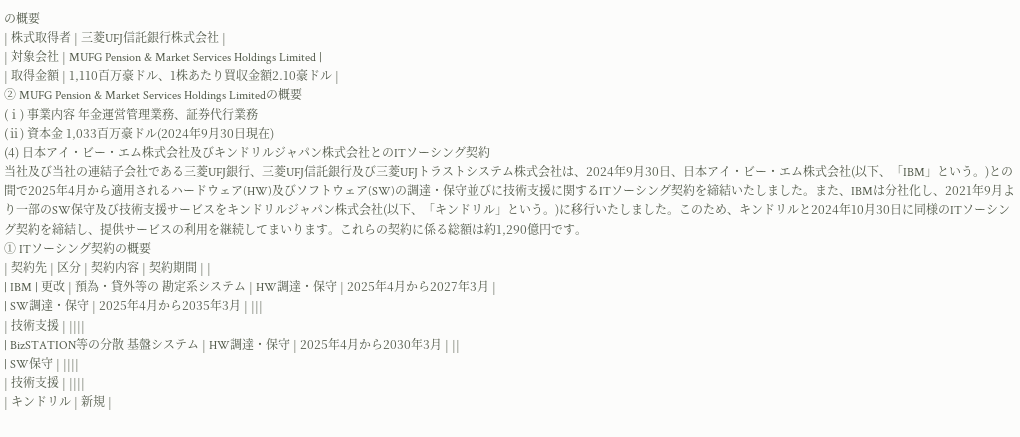の概要
| 株式取得者 | 三菱UFJ信託銀行株式会社 |
| 対象会社 | MUFG Pension & Market Services Holdings Limited |
| 取得金額 | 1,110百万豪ドル、1株あたり買収金額2.10豪ドル |
② MUFG Pension & Market Services Holdings Limitedの概要
(ⅰ) 事業内容 年金運営管理業務、証券代行業務
(ⅱ) 資本金 1,033百万豪ドル(2024年9月30日現在)
(4) 日本アイ・ビー・エム株式会社及びキンドリルジャパン株式会社とのITソーシング契約
当社及び当社の連結子会社である三菱UFJ銀行、三菱UFJ信託銀行及び三菱UFJトラストシステム株式会社は、2024年9月30日、日本アイ・ビー・エム株式会社(以下、「IBM」という。)との間で2025年4月から適用されるハードウェア(HW)及びソフトウェア(SW)の調達・保守並びに技術支援に関するITソーシング契約を締結いたしました。また、IBMは分社化し、2021年9月より一部のSW保守及び技術支援サービスをキンドリルジャパン株式会社(以下、「キンドリル」という。)に移行いたしました。このため、キンドリルと2024年10月30日に同様のITソーシング契約を締結し、提供サービスの利用を継続してまいります。これらの契約に係る総額は約1,290億円です。
① ITソーシング契約の概要
| 契約先 | 区分 | 契約内容 | 契約期間 | |
| IBM | 更改 | 預為・貸外等の 勘定系システム | HW調達・保守 | 2025年4月から2027年3月 |
| SW調達・保守 | 2025年4月から2035年3月 | |||
| 技術支援 | ||||
| BizSTATION等の分散 基盤システム | HW調達・保守 | 2025年4月から2030年3月 | ||
| SW保守 | ||||
| 技術支援 | ||||
| キンドリル | 新規 |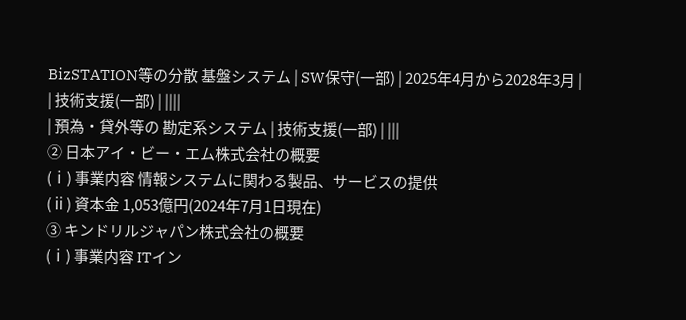BizSTATION等の分散 基盤システム | SW保守(一部) | 2025年4月から2028年3月 |
| 技術支援(一部) | ||||
| 預為・貸外等の 勘定系システム | 技術支援(一部) | |||
② 日本アイ・ビー・エム株式会社の概要
(ⅰ) 事業内容 情報システムに関わる製品、サービスの提供
(ⅱ) 資本金 1,053億円(2024年7月1日現在)
③ キンドリルジャパン株式会社の概要
(ⅰ) 事業内容 ITイン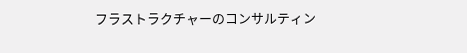フラストラクチャーのコンサルティン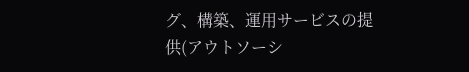グ、構築、運用サービスの提供(アウトソーシ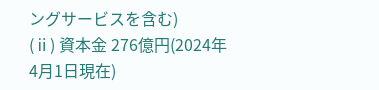ングサービスを含む)
(ⅱ) 資本金 276億円(2024年4月1日現在)